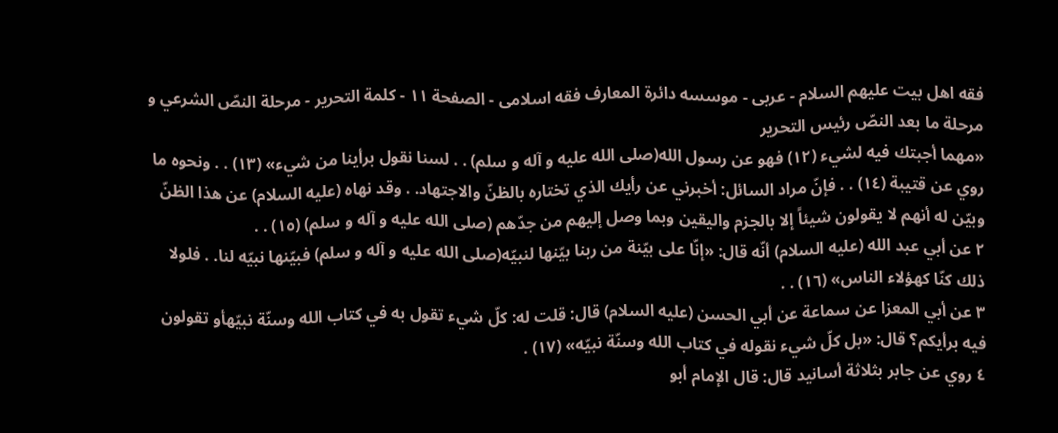فقه اهل بیت علیهم السلام - عربی - موسسه دائرة المعارف فقه اسلامی - الصفحة ١١ - کلمة التحرير - مرحلة النصّ الشرعي و مرحلة ما بعد النصّ رئیس التحریر
«مهما أجبتك فيه لشيء (١٢) فهو عن رسول الله(صلى الله عليه و آله و سلم) . . لسنا نقول برأينا من شيء» (١٣) . . ونحوه ما روي عن قتيبة (١٤) . . فإنّ مراد السائل: أخبرني عن رأيك الذي تختاره بالظنّ والاجتهاد. . وقد نهاه (عليه السلام) عن هذا الظنّ وبيّن له أنهم لا يقولون شيئاً إلا بالجزم واليقين وبما وصل إليهم من جدّهم (صلى الله عليه و آله و سلم) (١٥) . .
٢ عن أبي عبد الله (عليه السلام) أنّه قال: «إنّا على بيّنة من ربنا بيّنها لنبيّه(صلى الله عليه و آله و سلم) فبيّنها نبيّه لنا. . فلولا ذلك كنّا كهؤلاء الناس» (١٦) . .
٣ عن أبي المعزا عن سماعة عن أبي الحسن (عليه السلام) قال: قلت له: كلّ شيء تقول به في كتاب الله وسنّة نبيّهأو تقولون فيه برأيكم؟ قال: «بل كلّ شيء نقوله في كتاب الله وسنّة نبيّه» (١٧) .
٤ روي عن جابر بثلاثة أسانيد قال: قال الإمام أبو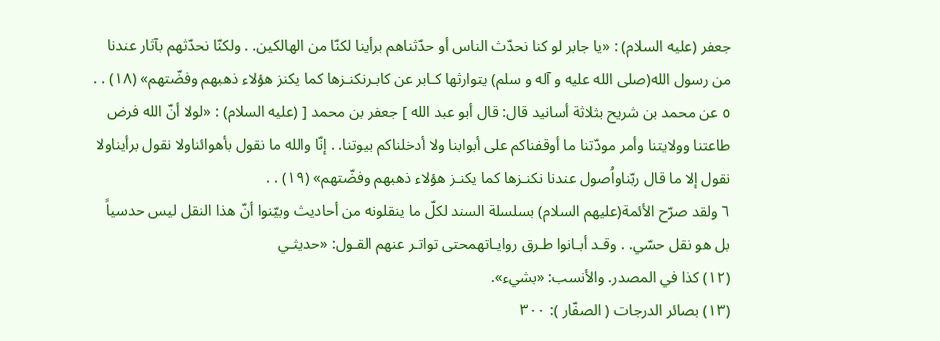جعفر (عليه السلام) : «يا جابر لو كنا نحدّث الناس أو حدّثناهم برأينا لكنّا من الهالكين. . ولكنّا نحدّثهم بآثار عندنا من رسول الله(صلى الله عليه و آله و سلم) يتوارثها كـابر عن كابـرنكنـزها كما يكنز هؤلاء ذهبهم وفضّتهم» (١٨) . .
٥ عن محمد بن شريح بثلاثة أسانيد قال: قال أبو عبد الله ] جعفر بن محمد [ (عليه السلام) : «لولا أنّ الله فرض طاعتنا وولايتنا وأمر مودّتنا ما أوقفناكم على أبوابنا ولا أدخلناكم بيوتنا. . إنّا والله ما نقول بأهوائناولا نقول برأيناولا نقول إلا ما قال ربّناواُصول عندنا نكنـزها كما يكنـز هؤلاء ذهبهم وفضّتهم» (١٩) . .
٦ ولقد صرّح الأئمة(عليهم السلام) بسلسلة السند لكلّ ما ينقلونه من أحاديث وبيّنوا أنّ هذا النقل ليس حدسياً بل هو نقل حسّي. . وقـد أبـانوا طـرق روايـاتهمحتى تواتـر عنهم القـول: «حديثـي
(١٢) كذا في المصدر. والأنسب: «بشيء».
(١٣) بصائر الدرجات ( الصفّار ): ٣٠٠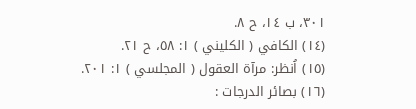٣٠١، ب ١٤، ح ٨.
(١٤) الكافي ( الكليني ) ١: ٥٨، ح ٢١.
(١٥) اُنظر: مرآة العقول ( المجلسي ) ١: ٢٠١.
(١٦) بصائر الدرجات :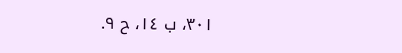٣٠١، ب ١٤، ح ٩.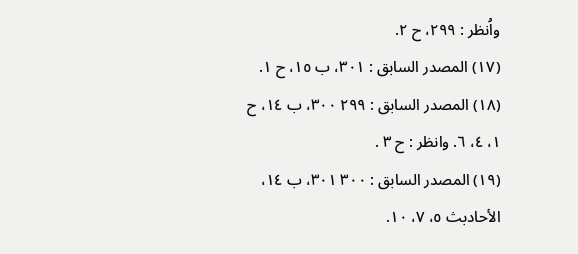واُنظر : ٢٩٩، ح ٢.
(١٧) المصدر السابق : ٣٠١، ب ١٥، ح ١.
(١٨) المصدر السابق : ٢٩٩ ٣٠٠، ب ١٤، ح ١، ٤، ٦. وانظر : ح ٣ .
(١٩) المصدر السابق : ٣٠٠ ٣٠١، ب ١٤، الأحادبث ٥، ٧، ١٠.